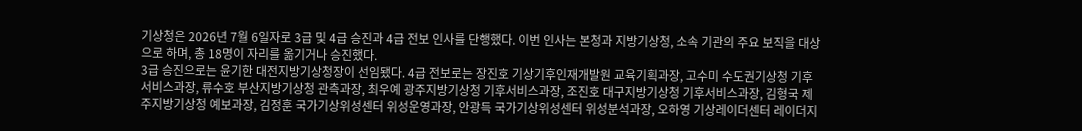기상청은 2026년 7월 6일자로 3급 및 4급 승진과 4급 전보 인사를 단행했다. 이번 인사는 본청과 지방기상청, 소속 기관의 주요 보직을 대상으로 하며, 총 18명이 자리를 옮기거나 승진했다.
3급 승진으로는 윤기한 대전지방기상청장이 선임됐다. 4급 전보로는 장진호 기상기후인재개발원 교육기획과장, 고수미 수도권기상청 기후서비스과장, 류수호 부산지방기상청 관측과장, 최우예 광주지방기상청 기후서비스과장, 조진호 대구지방기상청 기후서비스과장, 김형국 제주지방기상청 예보과장, 김정훈 국가기상위성센터 위성운영과장, 안광득 국가기상위성센터 위성분석과장, 오하영 기상레이더센터 레이더지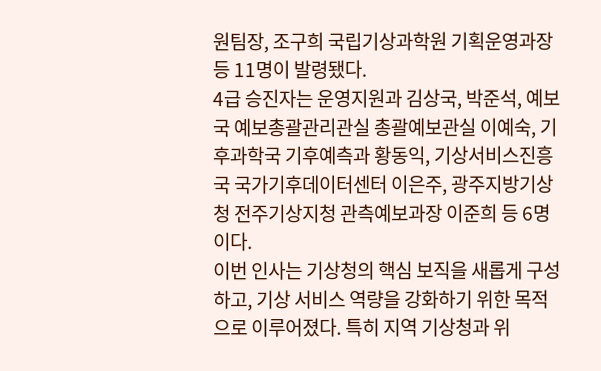원팀장, 조구희 국립기상과학원 기획운영과장 등 11명이 발령됐다.
4급 승진자는 운영지원과 김상국, 박준석, 예보국 예보총괄관리관실 총괄예보관실 이예숙, 기후과학국 기후예측과 황동익, 기상서비스진흥국 국가기후데이터센터 이은주, 광주지방기상청 전주기상지청 관측예보과장 이준희 등 6명이다.
이번 인사는 기상청의 핵심 보직을 새롭게 구성하고, 기상 서비스 역량을 강화하기 위한 목적으로 이루어졌다. 특히 지역 기상청과 위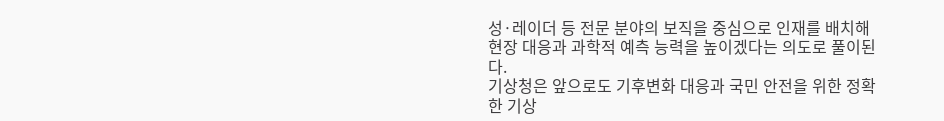성·레이더 등 전문 분야의 보직을 중심으로 인재를 배치해 현장 대응과 과학적 예측 능력을 높이겠다는 의도로 풀이된다.
기상청은 앞으로도 기후변화 대응과 국민 안전을 위한 정확한 기상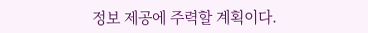정보 제공에 주력할 계획이다.